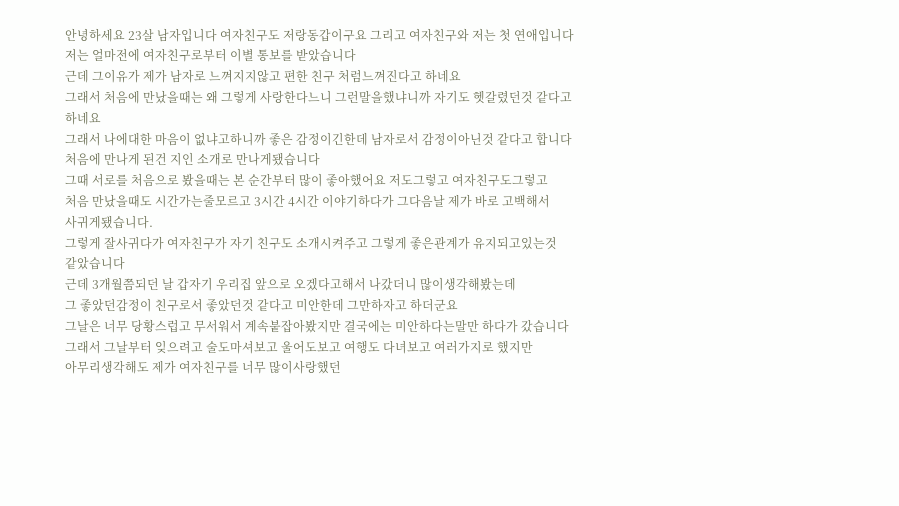안녕하세요 23살 남자입니다 여자친구도 저랑동갑이구요 그리고 여자친구와 저는 첫 연애입니다
저는 얼마전에 여자친구로부터 이별 통보를 받았습니다
근데 그이유가 제가 남자로 느껴지지않고 편한 친구 처럼느껴진다고 하네요
그래서 처음에 만났을때는 왜 그렇게 사랑한다느니 그런말을했냐니까 자기도 헷갈렸던것 같다고
하네요
그래서 나에대한 마음이 없냐고하니까 좋은 감정이긴한데 남자로서 감정이아닌것 같다고 합니다
처음에 만나게 된건 지인 소개로 만나게됐습니다
그때 서로를 처음으로 봤을때는 본 순간부터 많이 좋아했어요 저도그렇고 여자친구도그렇고
처음 만났을때도 시간가는줄모르고 3시간 4시간 이야기하다가 그다음날 제가 바로 고백해서
사귀게됐습니다.
그렇게 잘사귀다가 여자친구가 자기 친구도 소개시켜주고 그렇게 좋은관계가 유지되고있는것
같았습니다
근데 3개월쯤되던 날 갑자기 우리집 앞으로 오겠다고해서 나갔더니 많이생각해봤는데
그 좋았던감정이 친구로서 좋았던것 같다고 미안한데 그만하자고 하더군요
그날은 너무 당황스럽고 무서워서 계속붙잡아봤지만 결국에는 미안하다는말만 하다가 갔습니다
그래서 그날부터 잊으려고 술도마셔보고 울어도보고 여행도 다녀보고 여러가지로 했지만
아무리생각해도 제가 여자친구를 너무 많이사랑했던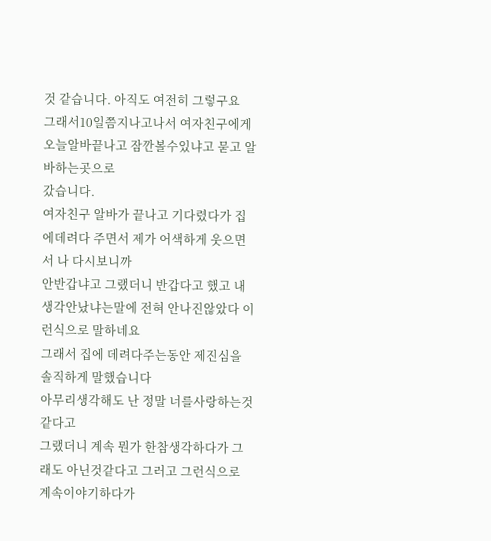것 같습니다. 아직도 여전히 그렇구요
그래서10일쯤지나고나서 여자친구에게 오늘알바끝나고 잠깐볼수있냐고 묻고 알바하는곳으로
갔습니다.
여자친구 알바가 끝나고 기다렸다가 집에데려다 주면서 제가 어색하게 웃으면서 나 다시보니까
안반갑냐고 그랬더니 반갑다고 했고 내생각안났냐는말에 전혀 안나진않았다 이런식으로 말하네요
그래서 집에 데려다주는동안 제진심을 솔직하게 말했습니다
아무리생각해도 난 정말 너를사랑하는것 같다고
그랬더니 계속 뭔가 한참생각하다가 그래도 아닌것같다고 그러고 그런식으로 계속이야기하다가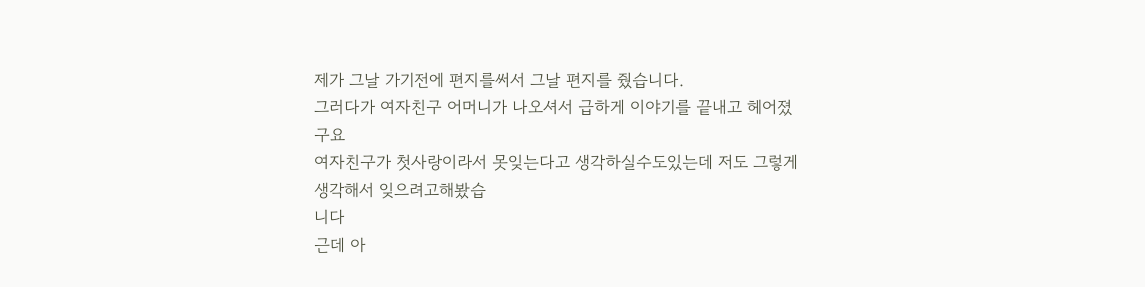제가 그날 가기전에 편지를써서 그날 편지를 줬습니다.
그러다가 여자친구 어머니가 나오셔서 급하게 이야기를 끝내고 헤어졌구요
여자친구가 첫사랑이라서 못잊는다고 생각하실수도있는데 저도 그렇게 생각해서 잊으려고해봤습
니다
근데 아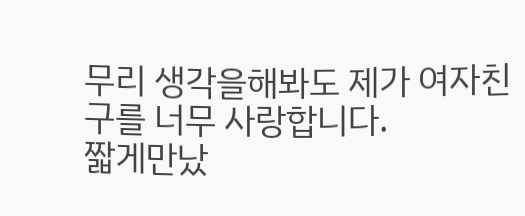무리 생각을해봐도 제가 여자친구를 너무 사랑합니다.
짧게만났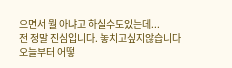으면서 뭘 아냐고 하실수도있는데...
전 정말 진심입니다. 놓치고싶지않습니다
오늘부터 어떻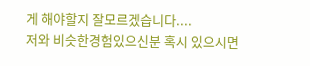게 해야할지 잘모르겠습니다....
저와 비슷한경험있으신분 혹시 있으시면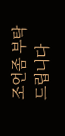조언좀 부탁드립니다